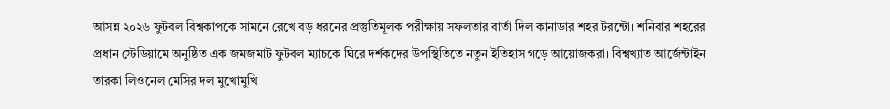আসন্ন ২০২৬ ফুটবল বিশ্বকাপকে সামনে রেখে বড় ধরনের প্রস্তুতিমূলক পরীক্ষায় সফলতার বার্তা দিল কানাডার শহর টরন্টো। শনিবার শহরের প্রধান স্টেডিয়ামে অনুষ্ঠিত এক জমজমাট ফুটবল ম্যাচকে ঘিরে দর্শকদের উপস্থিতিতে নতুন ইতিহাস গড়ে আয়োজকরা। বিশ্বখ্যাত আর্জেন্টাইন তারকা লিওনেল মেসির দল মুখোমুখি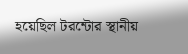হয়েছিল টরন্টোর স্থানীয়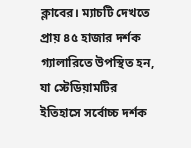ক্লাবের। ম্যাচটি দেখতে প্রায় ৪৫ হাজার দর্শক গ্যালারিতে উপস্থিত হন, যা স্টেডিয়ামটির ইতিহাসে সর্বোচ্চ দর্শক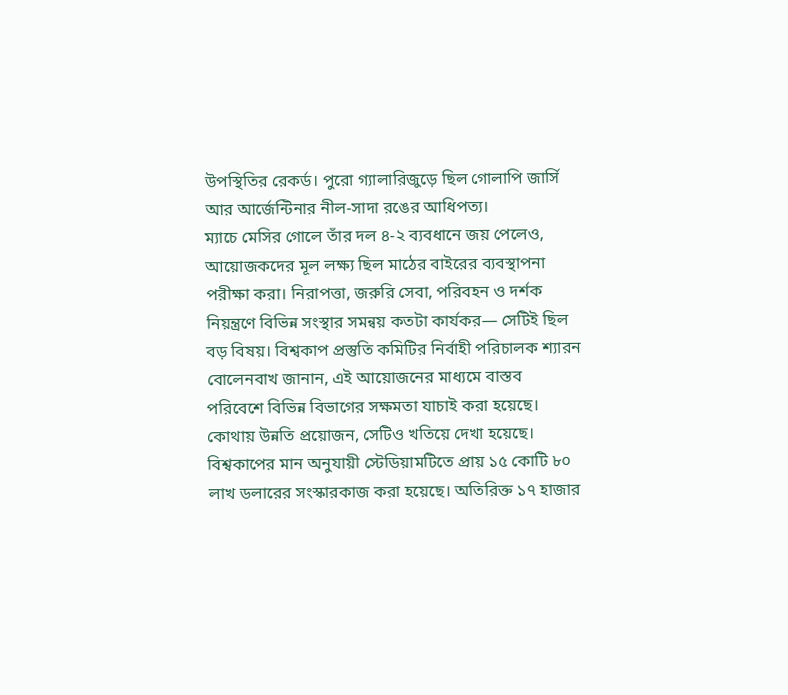উপস্থিতির রেকর্ড। পুরো গ্যালারিজুড়ে ছিল গোলাপি জার্সি আর আর্জেন্টিনার নীল-সাদা রঙের আধিপত্য।
ম্যাচে মেসির গোলে তাঁর দল ৪-২ ব্যবধানে জয় পেলেও, আয়োজকদের মূল লক্ষ্য ছিল মাঠের বাইরের ব্যবস্থাপনা পরীক্ষা করা। নিরাপত্তা, জরুরি সেবা, পরিবহন ও দর্শক নিয়ন্ত্রণে বিভিন্ন সংস্থার সমন্বয় কতটা কার্যকর— সেটিই ছিল বড় বিষয়। বিশ্বকাপ প্রস্তুতি কমিটির নির্বাহী পরিচালক শ্যারন বোলেনবাখ জানান, এই আয়োজনের মাধ্যমে বাস্তব পরিবেশে বিভিন্ন বিভাগের সক্ষমতা যাচাই করা হয়েছে। কোথায় উন্নতি প্রয়োজন, সেটিও খতিয়ে দেখা হয়েছে।
বিশ্বকাপের মান অনুযায়ী স্টেডিয়ামটিতে প্রায় ১৫ কোটি ৮০ লাখ ডলারের সংস্কারকাজ করা হয়েছে। অতিরিক্ত ১৭ হাজার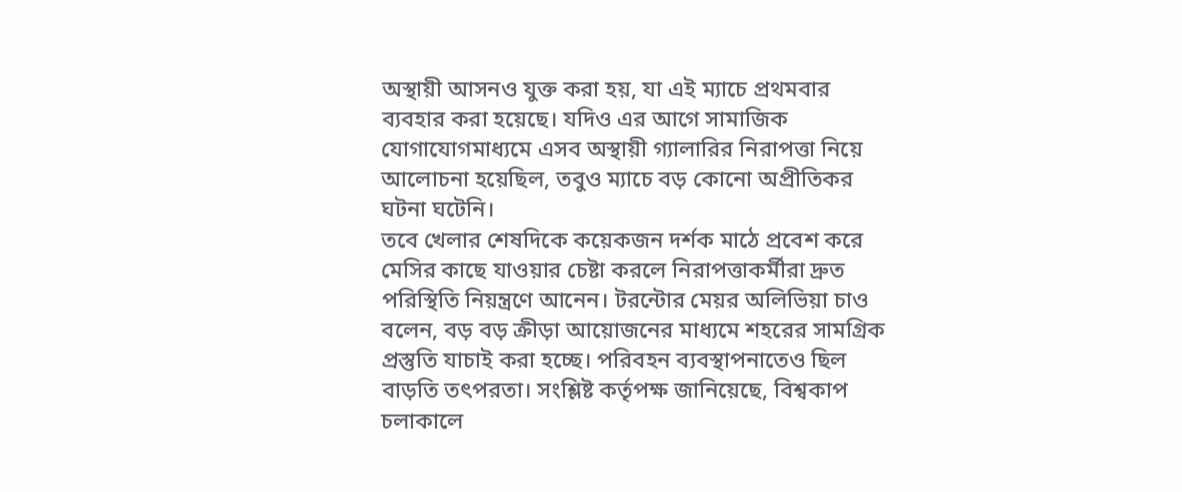অস্থায়ী আসনও যুক্ত করা হয়, যা এই ম্যাচে প্রথমবার ব্যবহার করা হয়েছে। যদিও এর আগে সামাজিক যোগাযোগমাধ্যমে এসব অস্থায়ী গ্যালারির নিরাপত্তা নিয়ে আলোচনা হয়েছিল, তবুও ম্যাচে বড় কোনো অপ্রীতিকর ঘটনা ঘটেনি।
তবে খেলার শেষদিকে কয়েকজন দর্শক মাঠে প্রবেশ করে মেসির কাছে যাওয়ার চেষ্টা করলে নিরাপত্তাকর্মীরা দ্রুত পরিস্থিতি নিয়ন্ত্রণে আনেন। টরন্টোর মেয়র অলিভিয়া চাও বলেন, বড় বড় ক্রীড়া আয়োজনের মাধ্যমে শহরের সামগ্রিক প্রস্তুতি যাচাই করা হচ্ছে। পরিবহন ব্যবস্থাপনাতেও ছিল বাড়তি তৎপরতা। সংশ্লিষ্ট কর্তৃপক্ষ জানিয়েছে, বিশ্বকাপ চলাকালে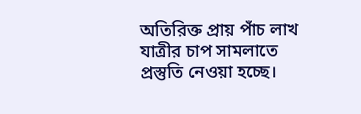অতিরিক্ত প্রায় পাঁচ লাখ যাত্রীর চাপ সামলাতে প্রস্তুতি নেওয়া হচ্ছে।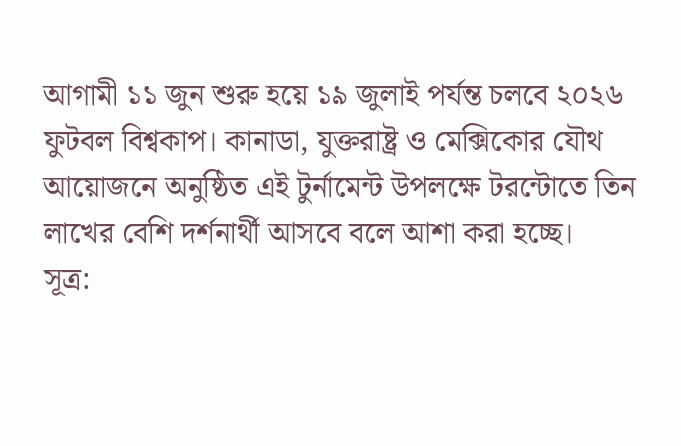আগামী ১১ জুন শুরু হয়ে ১৯ জুলাই পর্যন্ত চলবে ২০২৬ ফুটবল বিশ্বকাপ। কানাডা, যুক্তরাষ্ট্র ও মেক্সিকোর যৌথ আয়োজনে অনুষ্ঠিত এই টুর্নামেন্ট উপলক্ষে টরন্টোতে তিন লাখের বেশি দর্শনার্থী আসবে বলে আশা করা হচ্ছে।
সূত্র: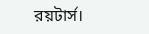রয়টার্স।